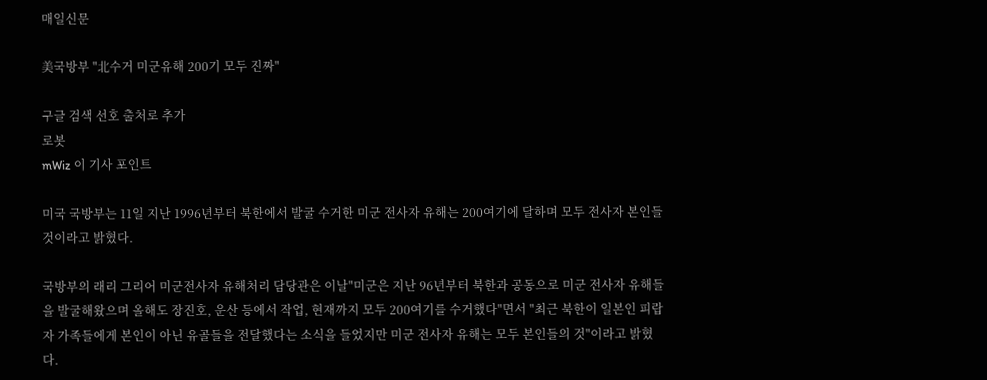매일신문

美국방부 "北수거 미군유해 200기 모두 진짜"

구글 검색 선호 출처로 추가
로봇
mWiz 이 기사 포인트

미국 국방부는 11일 지난 1996년부터 북한에서 발굴 수거한 미군 전사자 유해는 200여기에 달하며 모두 전사자 본인들 것이라고 밝혔다.

국방부의 래리 그리어 미군전사자 유해처리 담당관은 이날"미군은 지난 96년부터 북한과 공동으로 미군 전사자 유해들을 발굴해왔으며 올해도 장진호, 운산 등에서 작업, 현재까지 모두 200여기를 수거했다"면서 "최근 북한이 일본인 피랍자 가족들에게 본인이 아닌 유골들을 전달했다는 소식을 들었지만 미군 전사자 유해는 모두 본인들의 것"이라고 밝혔다.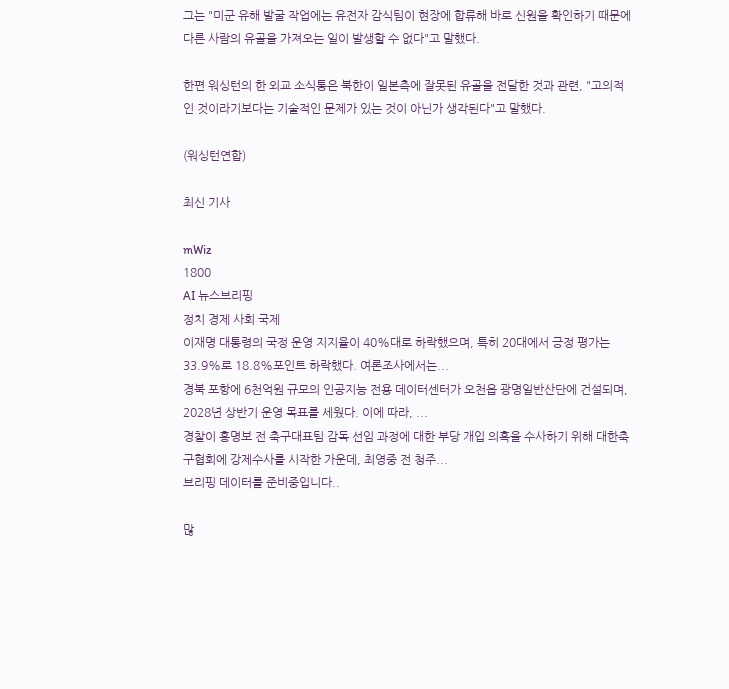그는 "미군 유해 발굴 작업에는 유전자 감식팀이 현장에 합류해 바로 신원을 확인하기 때문에 다른 사람의 유골을 가져오는 일이 발생할 수 없다"고 말했다.

한편 워싱턴의 한 외교 소식통은 북한이 일본측에 잘못된 유골을 전달한 것과 관련, "고의적인 것이라기보다는 기술적인 문제가 있는 것이 아닌가 생각된다"고 말했다.

(워싱턴연합)

최신 기사

mWiz
1800
AI 뉴스브리핑
정치 경제 사회 국제
이재명 대통령의 국정 운영 지지율이 40%대로 하락했으며, 특히 20대에서 긍정 평가는 33.9%로 18.8%포인트 하락했다. 여론조사에서는...
경북 포항에 6천억원 규모의 인공지능 전용 데이터센터가 오천읍 광명일반산단에 건설되며, 2028년 상반기 운영 목표를 세웠다. 이에 따라, ...
경찰이 홍명보 전 축구대표팀 감독 선임 과정에 대한 부당 개입 의혹을 수사하기 위해 대한축구협회에 강제수사를 시작한 가운데, 최영중 전 청주...
브리핑 데이터를 준비중입니다..

많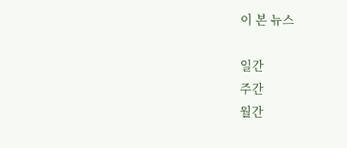이 본 뉴스

일간
주간
월간